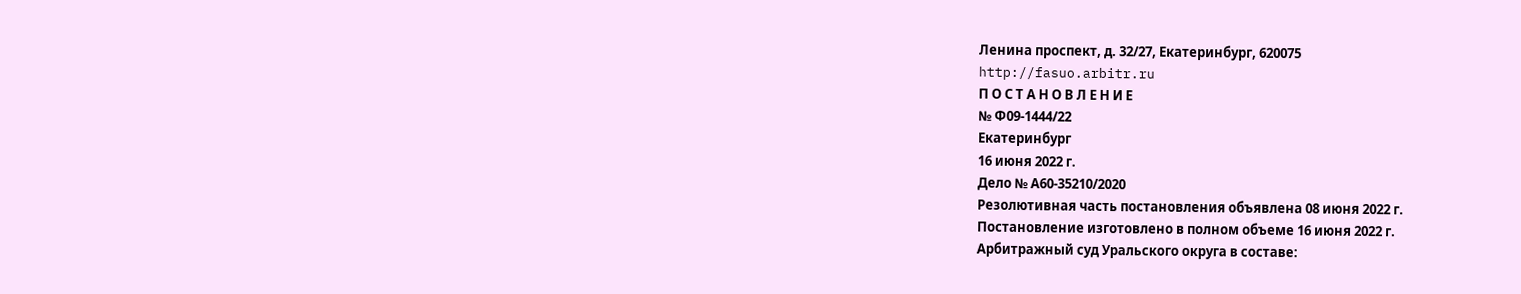Ленина проспект, д. 32/27, Екатеринбург, 620075
http://fasuo.arbitr.ru
П О С Т А Н О В Л Е Н И Е
№ Ф09-1444/22
Екатеринбург
16 июня 2022 г.
Дело № А60-35210/2020
Резолютивная часть постановления объявлена 08 июня 2022 г.
Постановление изготовлено в полном объеме 16 июня 2022 г.
Арбитражный суд Уральского округа в составе: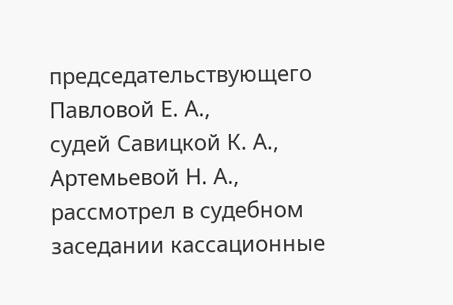председательствующего Павловой Е. А.,
судей Савицкой К. А., Артемьевой Н. А.,
рассмотрел в судебном заседании кассационные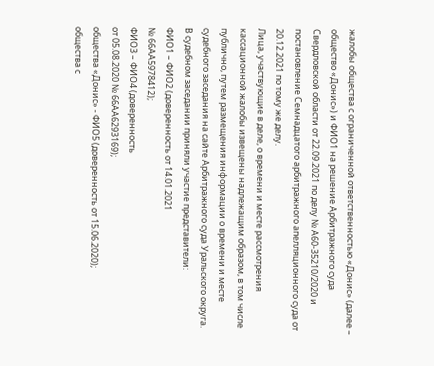жалобы общества с ограниченной ответственностью «Донис» (далее – общество «Донис») и ФИО1 на решение Арбитражного суда Свердловской области от 22.09.2021 по делу № А60-35210/2020 и постановление Семнадцатого арбитражного апелляционного суда от 20.12.2021 по тому же делу.
Лица, участвующие в деле, о времени и месте рассмотрения кассационной жалобы извещены надлежащим образом, в том числе публично, путем размещения информации о времени и месте судебного заседания на сайте Арбитражного суда Уральского округа.
В судебном заседании приняли участие представители:
ФИО1 – ФИО2 (доверенность от 14.01.2021
№ 66АА5978412);
ФИО3 – ФИО4 (доверенность
от 05.08.2020 № 66АА6293169);
общества «Донис» - ФИО5 (доверенность от 15.06.2020);
общества с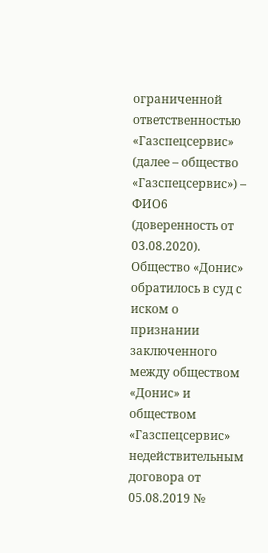ограниченной ответственностью «Газспецсервис» (далее – общество «Газспецсервис») – ФИО6 (доверенность от 03.08.2020).
Общество «Донис» обратилось в суд с иском о признании заключенного между обществом «Донис» и обществом «Газспецсервис» недействительным договора от 05.08.2019 №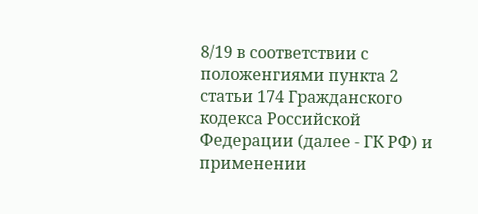8/19 в соответствии с положенгиями пункта 2 статьи 174 Гражданского кодекса Российской Федерации (далее - ГК РФ) и применении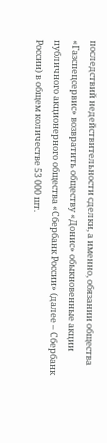последствий недействительности сделки, а именно, обязании общества «Газспецсервис» возвратить обществу «Донис» обыкновенные акции публичного акционерного общества «Сбербанк России» (далее – Сбербанк России) в общем количестве 53 000 шт.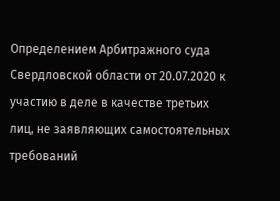Определением Арбитражного суда Свердловской области от 20.07.2020 к участию в деле в качестве третьих лиц, не заявляющих самостоятельных требований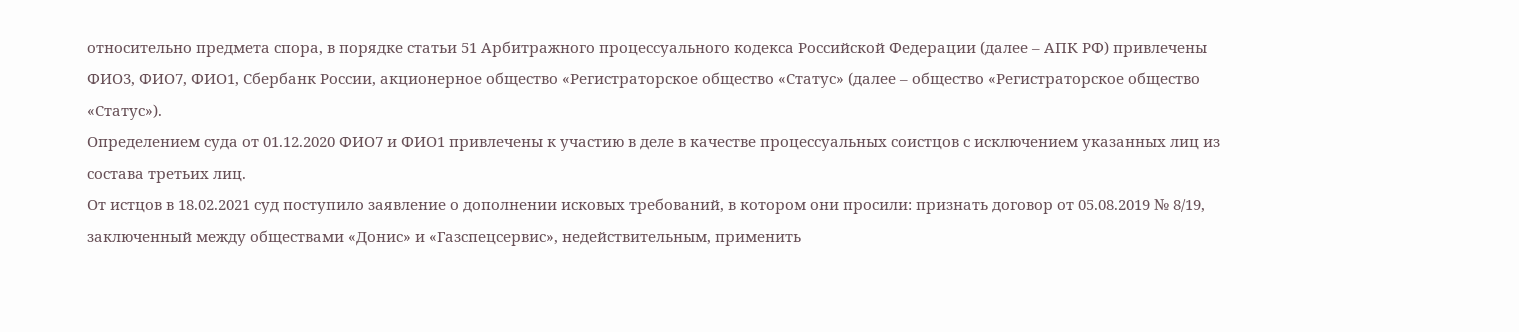относительно предмета спора, в порядке статьи 51 Арбитражного процессуального кодекса Российской Федерации (далее – АПК РФ) привлечены ФИО3, ФИО7, ФИО1, Сбербанк России, акционерное общество «Регистраторское общество «Статус» (далее – общество «Регистраторское общество «Статус»).
Определением суда от 01.12.2020 ФИО7 и ФИО1 привлечены к участию в деле в качестве процессуальных соистцов с исключением указанных лиц из состава третьих лиц.
От истцов в 18.02.2021 суд поступило заявление о дополнении исковых требований, в котором они просили: признать договор от 05.08.2019 № 8/19, заключенный между обществами «Донис» и «Газспецсервис», недействительным, применить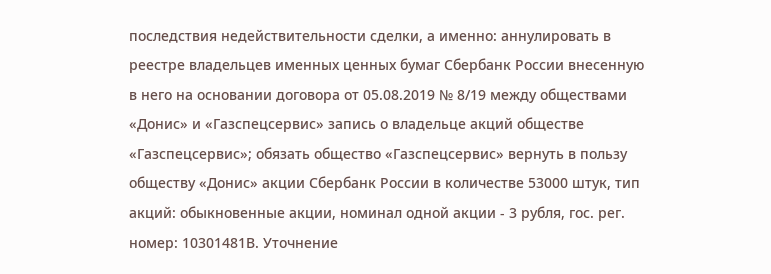последствия недействительности сделки, а именно: аннулировать в реестре владельцев именных ценных бумаг Сбербанк России внесенную в него на основании договора от 05.08.2019 № 8/19 между обществами «Донис» и «Газспецсервис» запись о владельце акций обществе «Газспецсервис»; обязать общество «Газспецсервис» вернуть в пользу обществу «Донис» акции Сбербанк России в количестве 53000 штук, тип акций: обыкновенные акции, номинал одной акции - 3 рубля, гос. рег. номер: 10301481В. Уточнение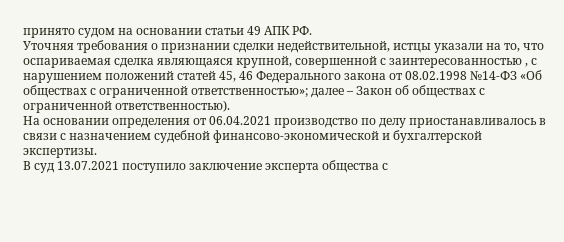принято судом на основании статьи 49 АПК РФ.
Уточняя требования о признании сделки недействительной, истцы указали на то, что оспариваемая сделка являющаяся крупной, совершенной с заинтересованностью , с нарушением положений статей 45, 46 Федерального закона от 08.02.1998 №14-ФЗ «Об обществах с ограниченной ответственностью»; далее – Закон об обществах с ограниченной ответственностью).
На основании определения от 06.04.2021 производство по делу приостанавливалось в связи с назначением судебной финансово-экономической и бухгалтерской экспертизы.
В суд 13.07.2021 поступило заключение эксперта общества с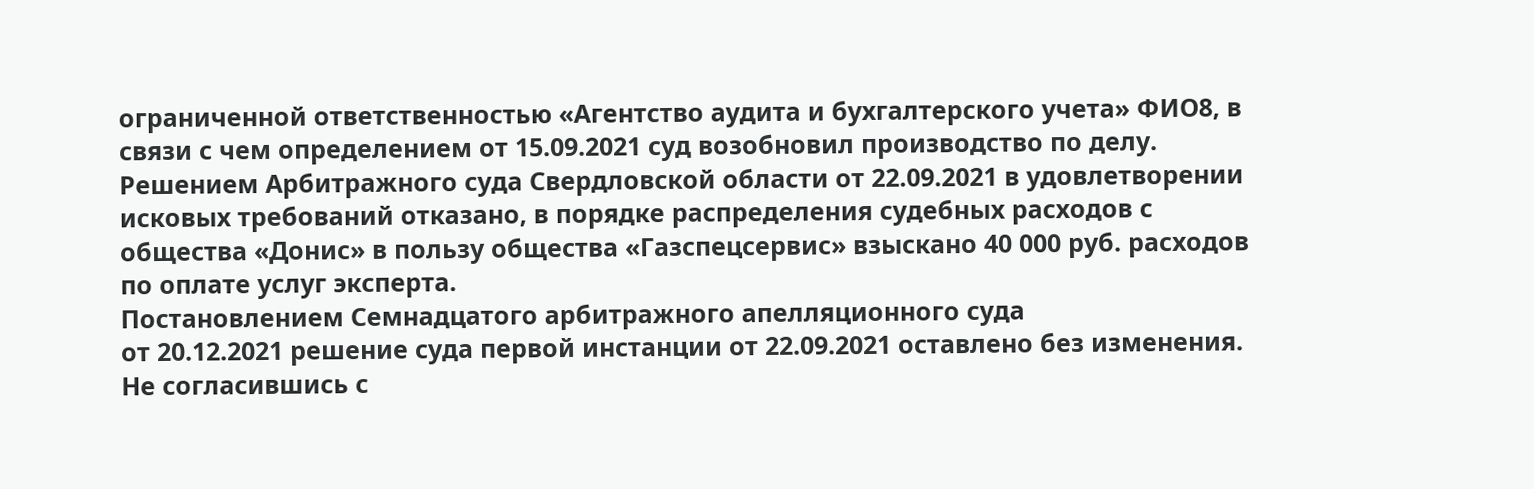ограниченной ответственностью «Агентство аудита и бухгалтерского учета» ФИО8, в связи с чем определением от 15.09.2021 суд возобновил производство по делу.
Решением Арбитражного суда Свердловской области от 22.09.2021 в удовлетворении исковых требований отказано, в порядке распределения судебных расходов с общества «Донис» в пользу общества «Газспецсервис» взыскано 40 000 руб. расходов по оплате услуг эксперта.
Постановлением Семнадцатого арбитражного апелляционного суда
от 20.12.2021 решение суда первой инстанции от 22.09.2021 оставлено без изменения.
Не согласившись с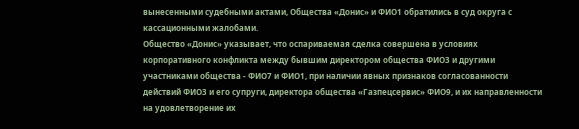вынесенными судебными актами, Общества «Донис» и ФИО1 обратились в суд округа с кассационными жалобами.
Общество «Донис» указывает, что оспариваемая сделка совершена в условиях корпоративного конфликта между бывшим директором общества ФИО3 и другими участниками общества - ФИО7 и ФИО1, при наличии явных признаков согласованности действий ФИО3 и его супруги, директора общества «Газпецсервис» ФИО9, и их направленности на удовлетворение их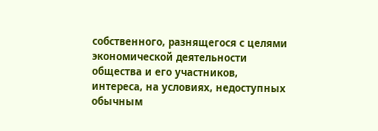собственного, разнящегося с целями экономической деятельности общества и его участников, интереса, на условиях, недоступных обычным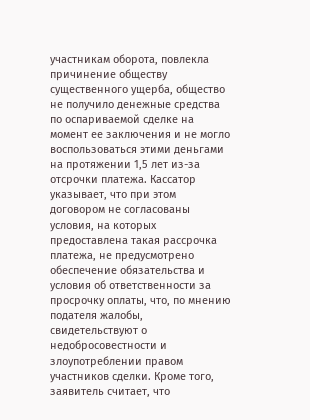участникам оборота, повлекла причинение обществу существенного ущерба, общество не получило денежные средства по оспариваемой сделке на момент ее заключения и не могло воспользоваться этими деньгами на протяжении 1,5 лет из-за отсрочки платежа. Кассатор указывает, что при этом договором не согласованы условия, на которых предоставлена такая рассрочка платежа, не предусмотрено обеспечение обязательства и условия об ответственности за просрочку оплаты, что, по мнению подателя жалобы, свидетельствуют о недобросовестности и злоупотреблении правом участников сделки. Кроме того, заявитель считает, что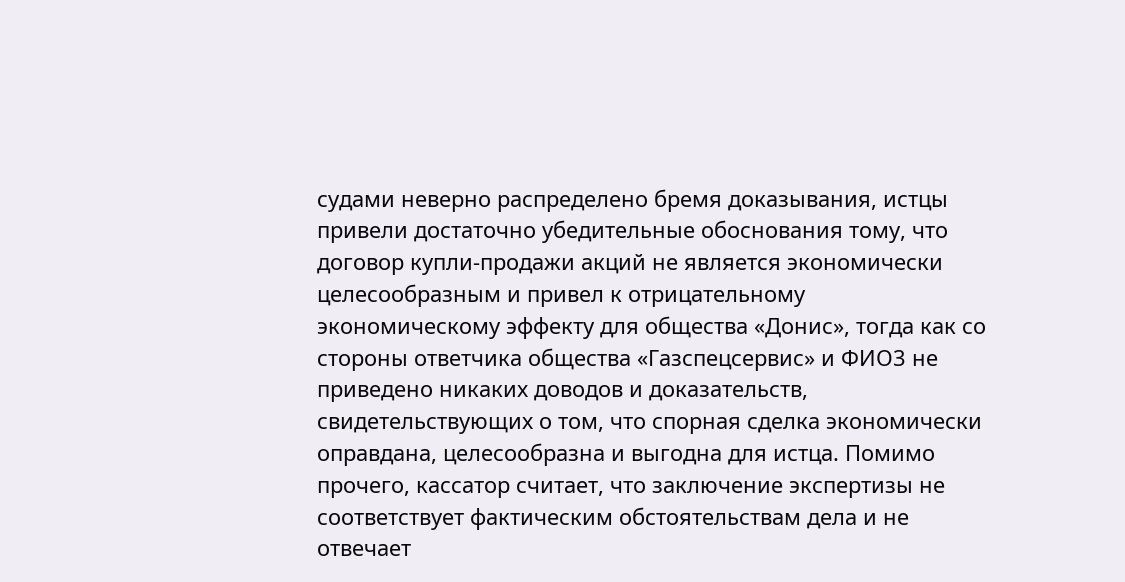судами неверно распределено бремя доказывания, истцы привели достаточно убедительные обоснования тому, что договор купли-продажи акций не является экономически целесообразным и привел к отрицательному экономическому эффекту для общества «Донис», тогда как со стороны ответчика общества «Газспецсервис» и ФИО3 не приведено никаких доводов и доказательств, свидетельствующих о том, что спорная сделка экономически оправдана, целесообразна и выгодна для истца. Помимо прочего, кассатор считает, что заключение экспертизы не соответствует фактическим обстоятельствам дела и не отвечает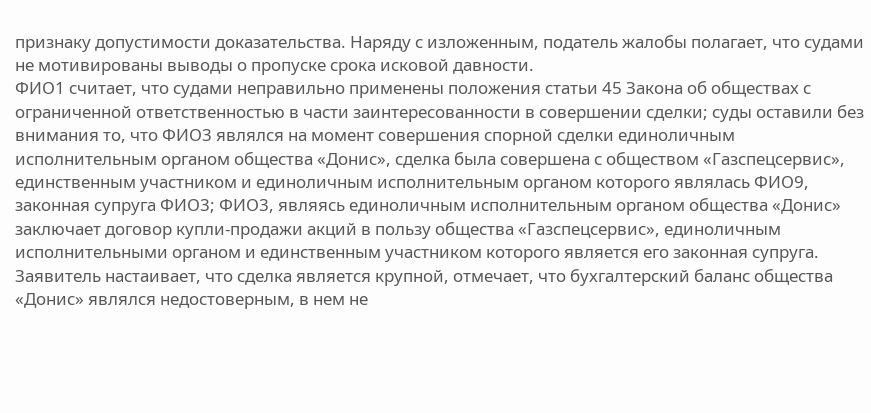признаку допустимости доказательства. Наряду с изложенным, податель жалобы полагает, что судами не мотивированы выводы о пропуске срока исковой давности.
ФИО1 считает, что судами неправильно применены положения статьи 45 Закона об обществах с ограниченной ответственностью в части заинтересованности в совершении сделки; суды оставили без внимания то, что ФИО3 являлся на момент совершения спорной сделки единоличным исполнительным органом общества «Донис», сделка была совершена с обществом «Газспецсервис», единственным участником и единоличным исполнительным органом которого являлась ФИО9, законная супруга ФИО3; ФИО3, являясь единоличным исполнительным органом общества «Донис» заключает договор купли-продажи акций в пользу общества «Газспецсервис», единоличным исполнительными органом и единственным участником которого является его законная супруга. Заявитель настаивает, что сделка является крупной, отмечает, что бухгалтерский баланс общества «Донис» являлся недостоверным, в нем не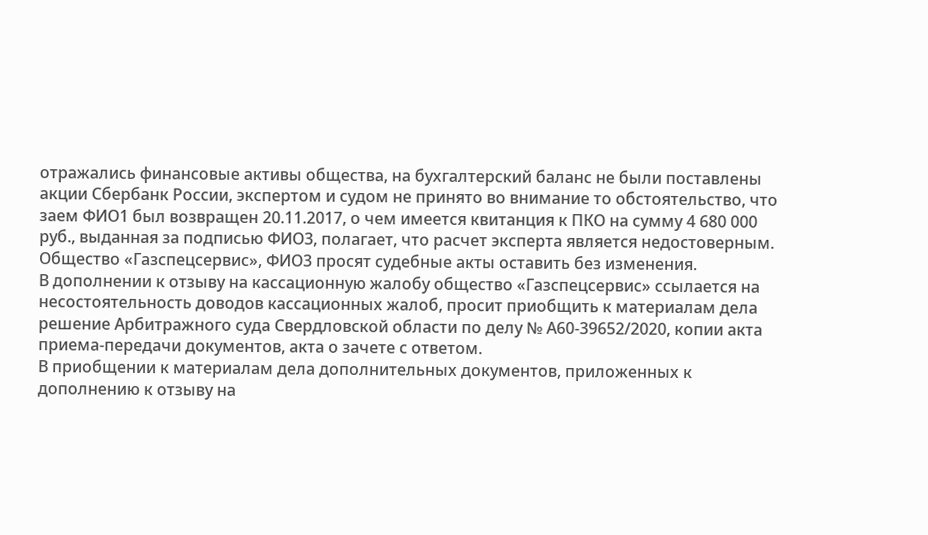отражались финансовые активы общества, на бухгалтерский баланс не были поставлены акции Сбербанк России, экспертом и судом не принято во внимание то обстоятельство, что заем ФИО1 был возвращен 20.11.2017, о чем имеется квитанция к ПКО на сумму 4 680 000 руб., выданная за подписью ФИО3, полагает, что расчет эксперта является недостоверным.
Общество «Газспецсервис», ФИО3 просят судебные акты оставить без изменения.
В дополнении к отзыву на кассационную жалобу общество «Газспецсервис» ссылается на несостоятельность доводов кассационных жалоб, просит приобщить к материалам дела решение Арбитражного суда Свердловской области по делу № А60-39652/2020, копии акта приема-передачи документов, акта о зачете с ответом.
В приобщении к материалам дела дополнительных документов, приложенных к дополнению к отзыву на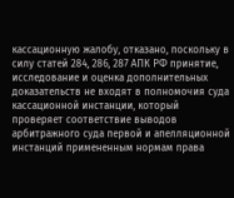кассационную жалобу, отказано, поскольку в силу статей 284, 286, 287 АПК РФ принятие, исследование и оценка дополнительных доказательств не входят в полномочия суда кассационной инстанции, который проверяет соответствие выводов арбитражного суда первой и апелляционной инстанций примененным нормам права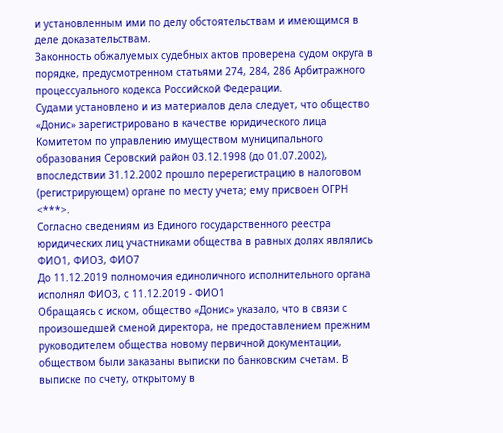и установленным ими по делу обстоятельствам и имеющимся в деле доказательствам.
Законность обжалуемых судебных актов проверена судом округа в порядке, предусмотренном статьями 274, 284, 286 Арбитражного процессуального кодекса Российской Федерации.
Судами установлено и из материалов дела следует, что общество «Донис» зарегистрировано в качестве юридического лица Комитетом по управлению имуществом муниципального образования Серовский район 03.12.1998 (до 01.07.2002), впоследствии 31.12.2002 прошло перерегистрацию в налоговом (регистрирующем) органе по месту учета; ему присвоен ОГРН <***>.
Согласно сведениям из Единого государственного реестра юридических лиц участниками общества в равных долях являлись ФИО1, ФИО3, ФИО7
До 11.12.2019 полномочия единоличного исполнительного органа исполнял ФИО3, с 11.12.2019 - ФИО1
Обращаясь с иском, общество «Донис» указало, что в связи с произошедшей сменой директора, не предоставлением прежним руководителем общества новому первичной документации, обществом были заказаны выписки по банковским счетам. В выписке по счету, открытому в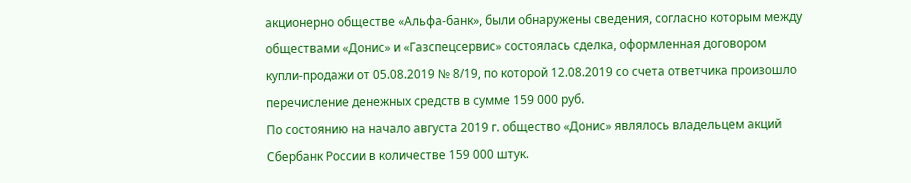акционерно обществе «Альфа-банк», были обнаружены сведения, согласно которым между обществами «Донис» и «Газспецсервис» состоялась сделка, оформленная договором купли-продажи от 05.08.2019 № 8/19, по которой 12.08.2019 со счета ответчика произошло перечисление денежных средств в сумме 159 000 руб.
По состоянию на начало августа 2019 г. общество «Донис» являлось владельцем акций Сбербанк России в количестве 159 000 штук.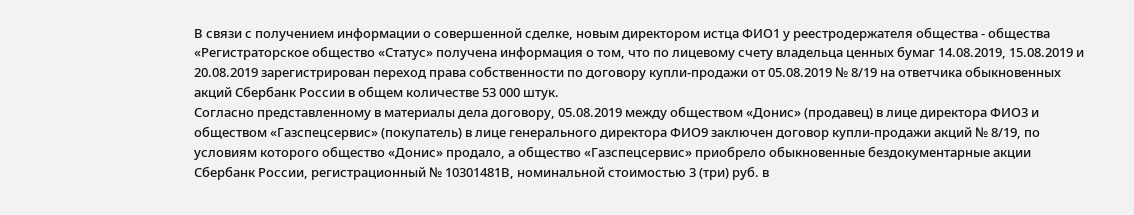В связи с получением информации о совершенной сделке, новым директором истца ФИО1 у реестродержателя общества - общества «Регистраторское общество «Статус» получена информация о том, что по лицевому счету владельца ценных бумаг 14.08.2019, 15.08.2019 и 20.08.2019 зарегистрирован переход права собственности по договору купли-продажи от 05.08.2019 № 8/19 на ответчика обыкновенных акций Сбербанк России в общем количестве 53 000 штук.
Согласно представленному в материалы дела договору, 05.08.2019 между обществом «Донис» (продавец) в лице директора ФИО3 и обществом «Газспецсервис» (покупатель) в лице генерального директора ФИО9 заключен договор купли-продажи акций № 8/19, по условиям которого общество «Донис» продало, а общество «Газспецсервис» приобрело обыкновенные бездокументарные акции Сбербанк России, регистрационный № 10301481В, номинальной стоимостью 3 (три) руб. в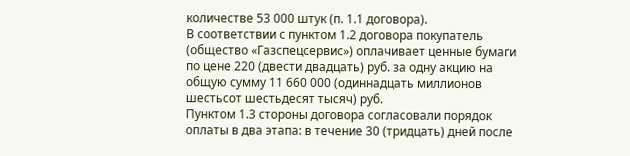количестве 53 000 штук (п. 1.1 договора).
В соответствии с пунктом 1.2 договора покупатель (общество «Газспецсервис») оплачивает ценные бумаги по цене 220 (двести двадцать) руб. за одну акцию на общую сумму 11 660 000 (одиннадцать миллионов шестьсот шестьдесят тысяч) руб.
Пунктом 1.3 стороны договора согласовали порядок оплаты в два этапа: в течение 30 (тридцать) дней после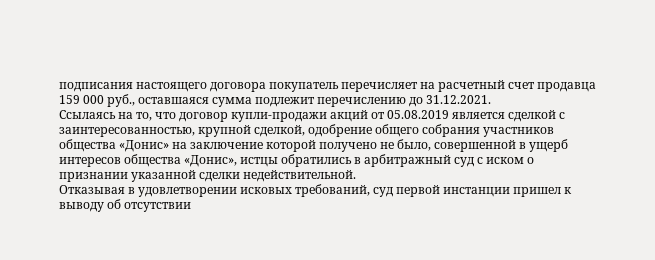подписания настоящего договора покупатель перечисляет на расчетный счет продавца 159 000 руб., оставшаяся сумма подлежит перечислению до 31.12.2021.
Ссылаясь на то, что договор купли-продажи акций от 05.08.2019 является сделкой с заинтересованностью, крупной сделкой, одобрение общего собрания участников общества «Донис» на заключение которой получено не было, совершенной в ущерб интересов общества «Донис», истцы обратились в арбитражный суд с иском о признании указанной сделки недействительной.
Отказывая в удовлетворении исковых требований, суд первой инстанции пришел к выводу об отсутствии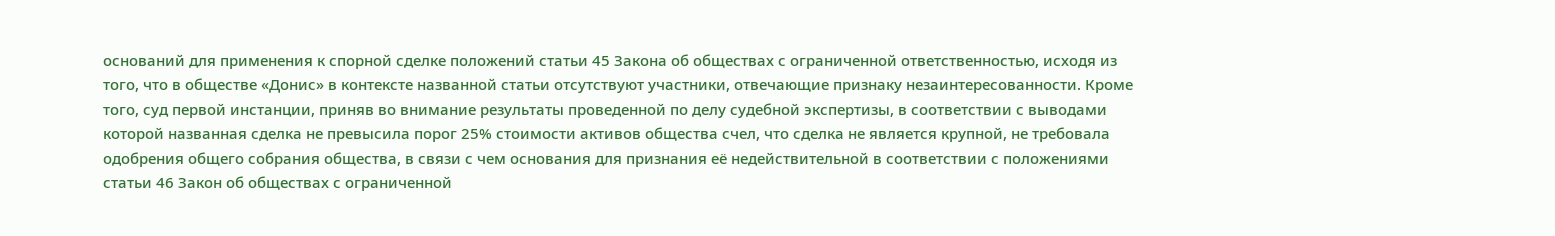оснований для применения к спорной сделке положений статьи 45 Закона об обществах с ограниченной ответственностью, исходя из того, что в обществе «Донис» в контексте названной статьи отсутствуют участники, отвечающие признаку незаинтересованности. Кроме того, суд первой инстанции, приняв во внимание результаты проведенной по делу судебной экспертизы, в соответствии с выводами которой названная сделка не превысила порог 25% стоимости активов общества счел, что сделка не является крупной, не требовала одобрения общего собрания общества, в связи с чем основания для признания её недействительной в соответствии с положениями статьи 46 Закон об обществах с ограниченной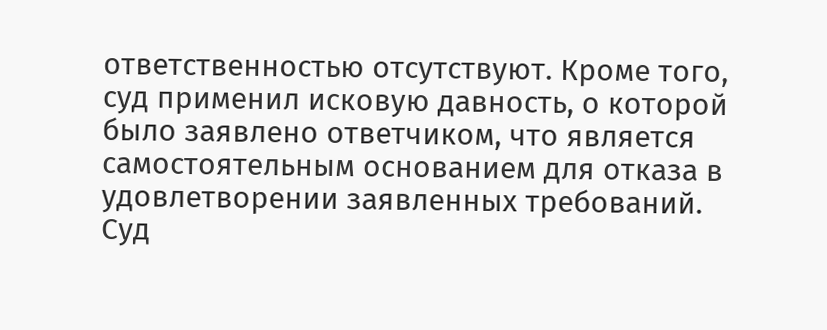ответственностью отсутствуют. Кроме того, суд применил исковую давность, о которой было заявлено ответчиком, что является самостоятельным основанием для отказа в удовлетворении заявленных требований.
Суд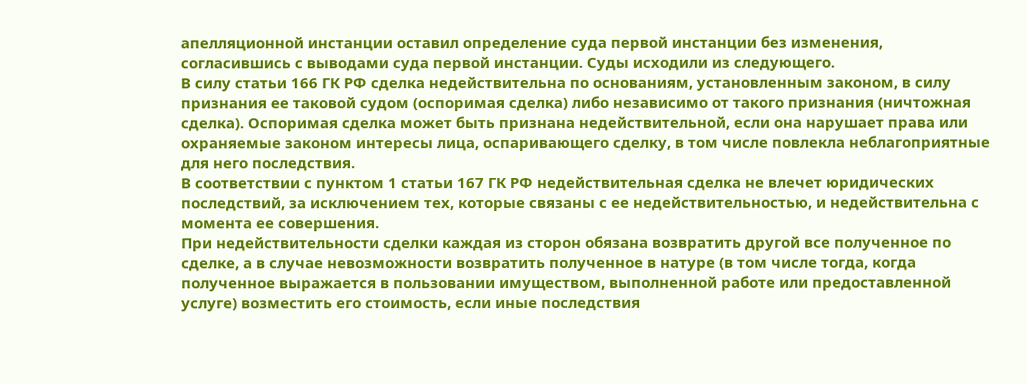апелляционной инстанции оставил определение суда первой инстанции без изменения, согласившись с выводами суда первой инстанции. Суды исходили из следующего.
В силу статьи 166 ГК РФ сделка недействительна по основаниям, установленным законом, в силу признания ее таковой судом (оспоримая сделка) либо независимо от такого признания (ничтожная сделка). Оспоримая сделка может быть признана недействительной, если она нарушает права или охраняемые законом интересы лица, оспаривающего сделку, в том числе повлекла неблагоприятные для него последствия.
В соответствии с пунктом 1 статьи 167 ГК РФ недействительная сделка не влечет юридических последствий, за исключением тех, которые связаны с ее недействительностью, и недействительна с момента ее совершения.
При недействительности сделки каждая из сторон обязана возвратить другой все полученное по сделке, а в случае невозможности возвратить полученное в натуре (в том числе тогда, когда полученное выражается в пользовании имуществом, выполненной работе или предоставленной услуге) возместить его стоимость, если иные последствия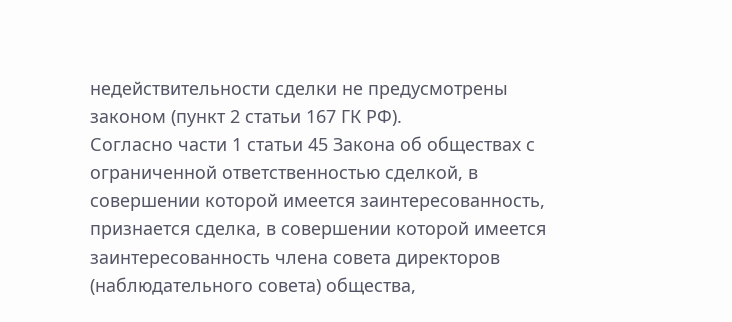недействительности сделки не предусмотрены законом (пункт 2 статьи 167 ГК РФ).
Согласно части 1 статьи 45 Закона об обществах с ограниченной ответственностью сделкой, в совершении которой имеется заинтересованность, признается сделка, в совершении которой имеется заинтересованность члена совета директоров (наблюдательного совета) общества,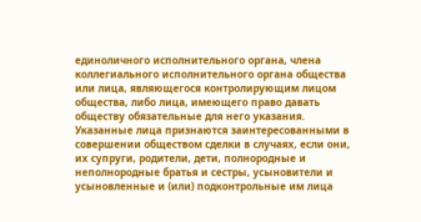единоличного исполнительного органа, члена коллегиального исполнительного органа общества или лица, являющегося контролирующим лицом общества, либо лица, имеющего право давать обществу обязательные для него указания.
Указанные лица признаются заинтересованными в совершении обществом сделки в случаях, если они, их супруги, родители, дети, полнородные и неполнородные братья и сестры, усыновители и усыновленные и (или) подконтрольные им лица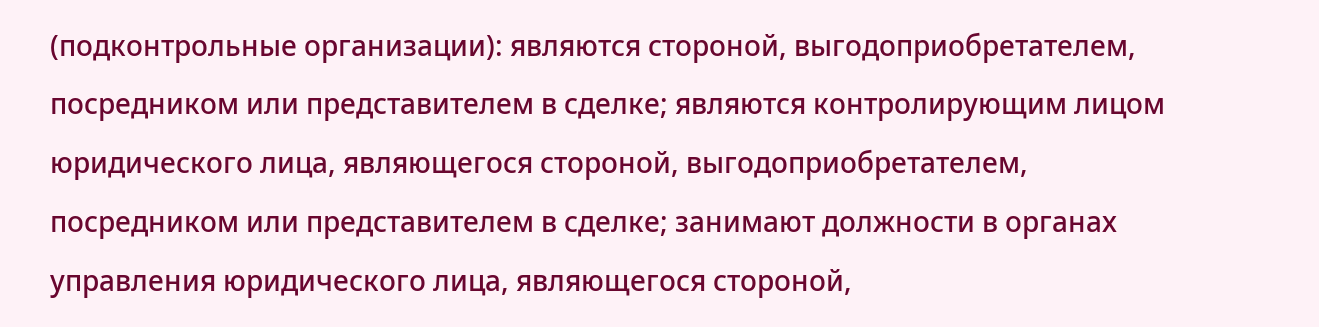(подконтрольные организации): являются стороной, выгодоприобретателем, посредником или представителем в сделке; являются контролирующим лицом юридического лица, являющегося стороной, выгодоприобретателем, посредником или представителем в сделке; занимают должности в органах управления юридического лица, являющегося стороной,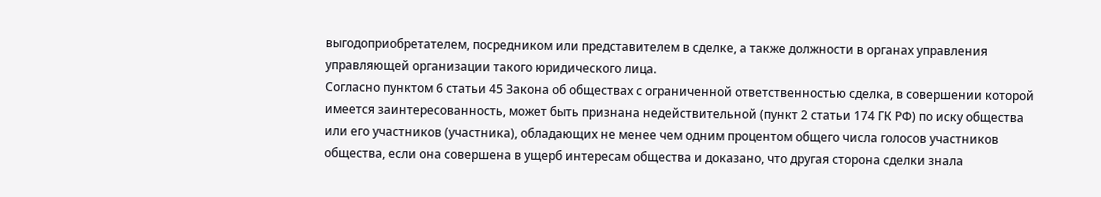выгодоприобретателем, посредником или представителем в сделке, а также должности в органах управления управляющей организации такого юридического лица.
Согласно пунктом 6 статьи 45 Закона об обществах с ограниченной ответственностью сделка, в совершении которой имеется заинтересованность, может быть признана недействительной (пункт 2 статьи 174 ГК РФ) по иску общества или его участников (участника), обладающих не менее чем одним процентом общего числа голосов участников общества, если она совершена в ущерб интересам общества и доказано, что другая сторона сделки знала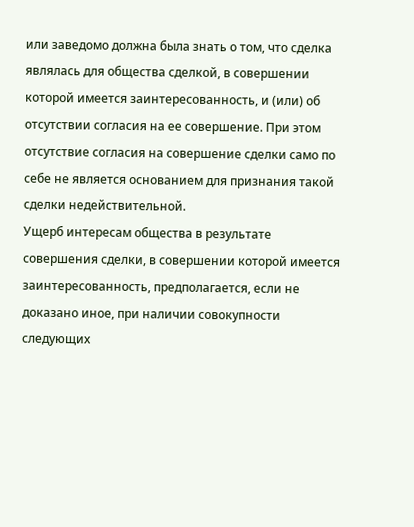или заведомо должна была знать о том, что сделка являлась для общества сделкой, в совершении которой имеется заинтересованность, и (или) об отсутствии согласия на ее совершение. При этом отсутствие согласия на совершение сделки само по себе не является основанием для признания такой сделки недействительной.
Ущерб интересам общества в результате совершения сделки, в совершении которой имеется заинтересованность, предполагается, если не доказано иное, при наличии совокупности следующих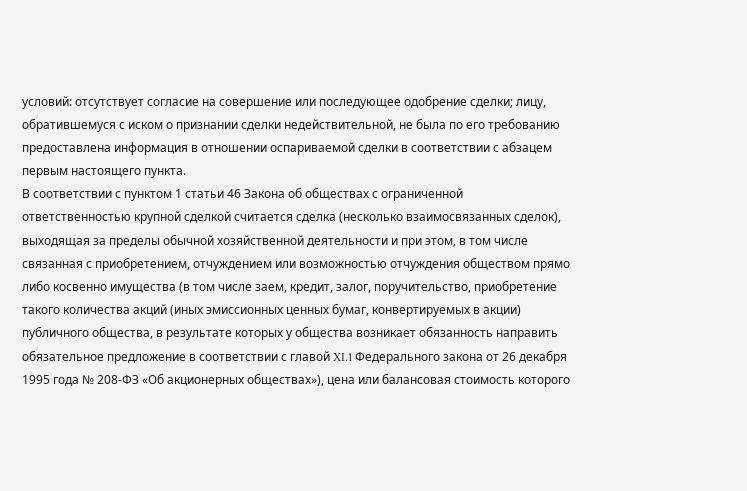условий: отсутствует согласие на совершение или последующее одобрение сделки; лицу, обратившемуся с иском о признании сделки недействительной, не была по его требованию предоставлена информация в отношении оспариваемой сделки в соответствии с абзацем первым настоящего пункта.
В соответствии с пунктом 1 статьи 46 Закона об обществах с ограниченной ответственностью крупной сделкой считается сделка (несколько взаимосвязанных сделок), выходящая за пределы обычной хозяйственной деятельности и при этом, в том числе связанная с приобретением, отчуждением или возможностью отчуждения обществом прямо либо косвенно имущества (в том числе заем, кредит, залог, поручительство, приобретение такого количества акций (иных эмиссионных ценных бумаг, конвертируемых в акции) публичного общества, в результате которых у общества возникает обязанность направить обязательное предложение в соответствии с главой XI.1 Федерального закона от 26 декабря 1995 года № 208-ФЗ «Об акционерных обществах»), цена или балансовая стоимость которого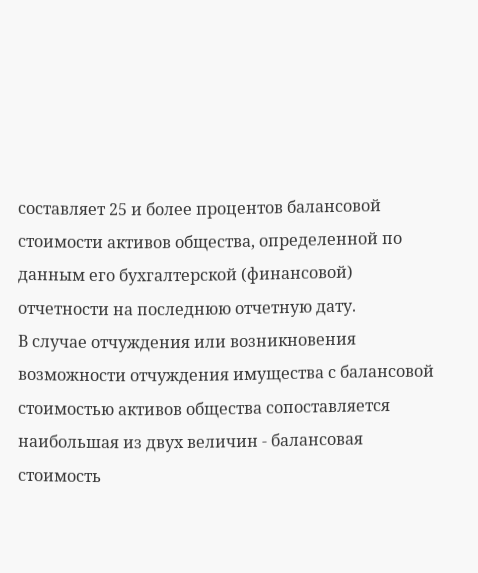составляет 25 и более процентов балансовой стоимости активов общества, определенной по данным его бухгалтерской (финансовой) отчетности на последнюю отчетную дату.
В случае отчуждения или возникновения возможности отчуждения имущества с балансовой стоимостью активов общества сопоставляется наибольшая из двух величин - балансовая стоимость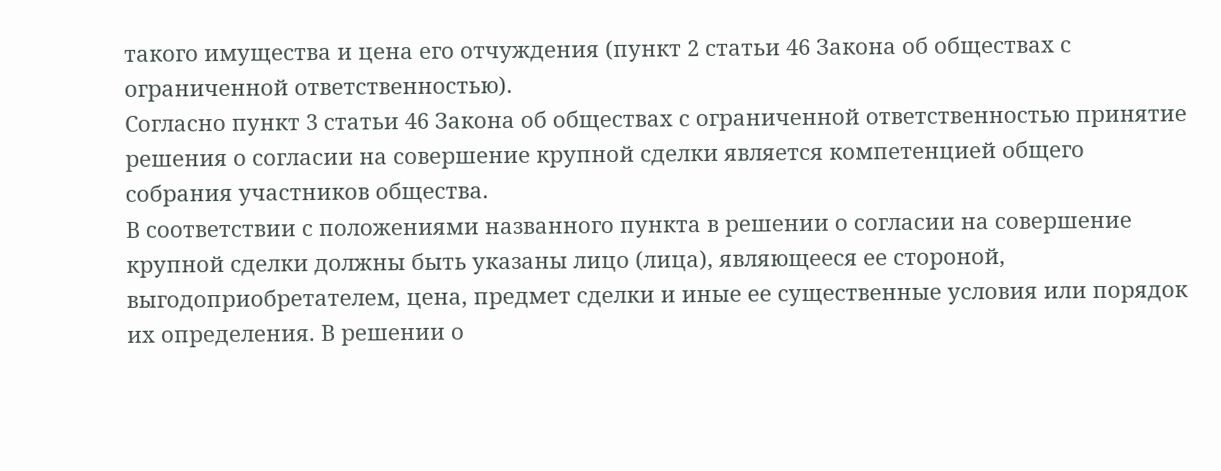такого имущества и цена его отчуждения (пункт 2 статьи 46 Закона об обществах с ограниченной ответственностью).
Согласно пункт 3 статьи 46 Закона об обществах с ограниченной ответственностью принятие решения о согласии на совершение крупной сделки является компетенцией общего собрания участников общества.
В соответствии с положениями названного пункта в решении о согласии на совершение крупной сделки должны быть указаны лицо (лица), являющееся ее стороной, выгодоприобретателем, цена, предмет сделки и иные ее существенные условия или порядок их определения. В решении о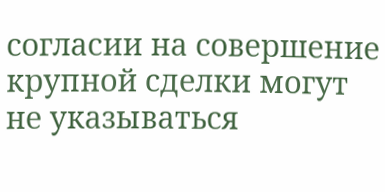согласии на совершение крупной сделки могут не указываться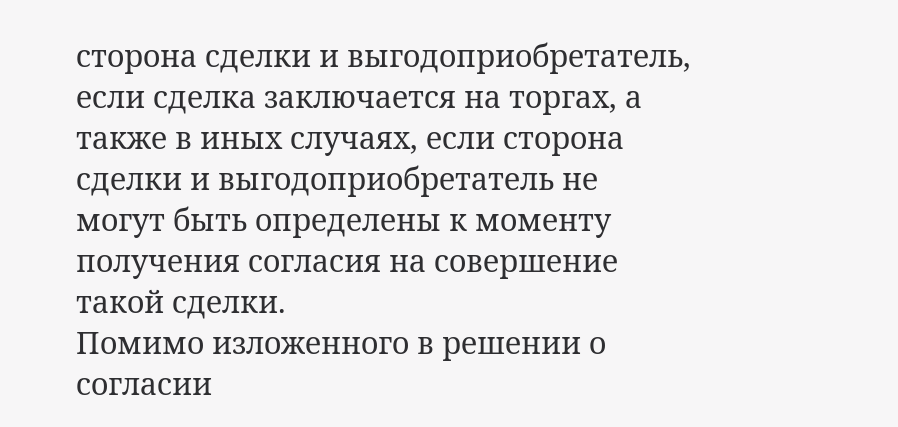сторона сделки и выгодоприобретатель, если сделка заключается на торгах, а также в иных случаях, если сторона сделки и выгодоприобретатель не могут быть определены к моменту получения согласия на совершение такой сделки.
Помимо изложенного в решении о согласии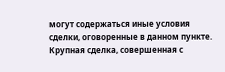могут содержаться иные условия сделки, оговоренные в данном пункте.
Крупная сделка, совершенная с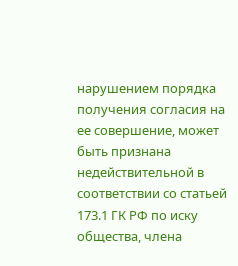нарушением порядка получения согласия на ее совершение, может быть признана недействительной в соответствии со статьей 173.1 ГК РФ по иску общества, члена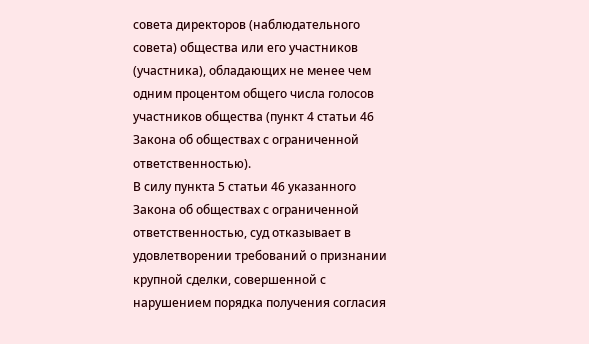совета директоров (наблюдательного совета) общества или его участников (участника), обладающих не менее чем одним процентом общего числа голосов участников общества (пункт 4 статьи 46 Закона об обществах с ограниченной ответственностью).
В силу пункта 5 статьи 46 указанного Закона об обществах с ограниченной ответственностью, суд отказывает в удовлетворении требований о признании крупной сделки, совершенной с нарушением порядка получения согласия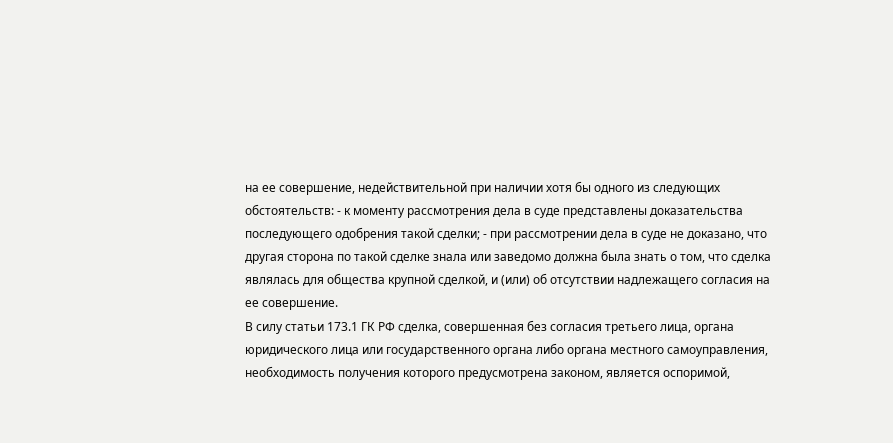на ее совершение, недействительной при наличии хотя бы одного из следующих обстоятельств: - к моменту рассмотрения дела в суде представлены доказательства последующего одобрения такой сделки; - при рассмотрении дела в суде не доказано, что другая сторона по такой сделке знала или заведомо должна была знать о том, что сделка являлась для общества крупной сделкой, и (или) об отсутствии надлежащего согласия на ее совершение.
В силу статьи 173.1 ГК РФ сделка, совершенная без согласия третьего лица, органа юридического лица или государственного органа либо органа местного самоуправления, необходимость получения которого предусмотрена законом, является оспоримой,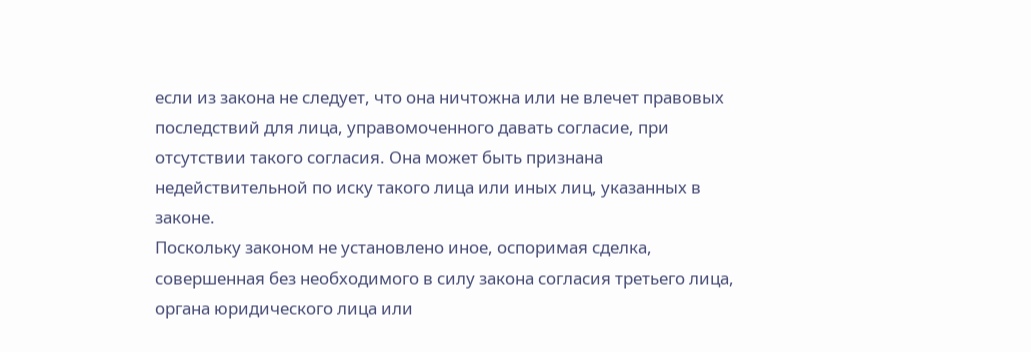если из закона не следует, что она ничтожна или не влечет правовых последствий для лица, управомоченного давать согласие, при отсутствии такого согласия. Она может быть признана недействительной по иску такого лица или иных лиц, указанных в законе.
Поскольку законом не установлено иное, оспоримая сделка, совершенная без необходимого в силу закона согласия третьего лица, органа юридического лица или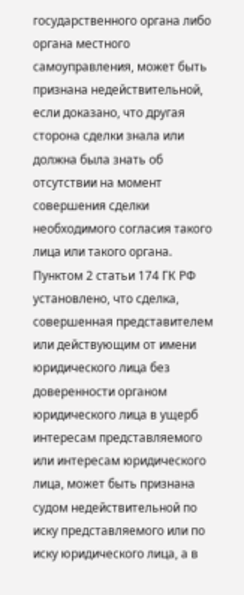государственного органа либо органа местного самоуправления, может быть признана недействительной, если доказано, что другая сторона сделки знала или должна была знать об отсутствии на момент совершения сделки необходимого согласия такого лица или такого органа.
Пунктом 2 статьи 174 ГК РФ установлено, что сделка, совершенная представителем или действующим от имени юридического лица без доверенности органом юридического лица в ущерб интересам представляемого или интересам юридического лица, может быть признана судом недействительной по иску представляемого или по иску юридического лица, а в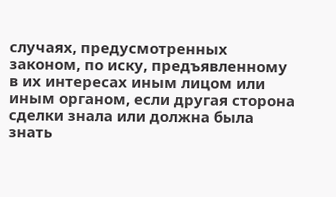случаях, предусмотренных законом, по иску, предъявленному в их интересах иным лицом или иным органом, если другая сторона сделки знала или должна была знать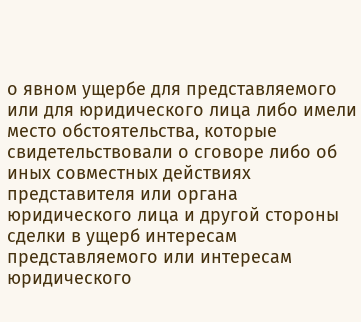о явном ущербе для представляемого или для юридического лица либо имели место обстоятельства, которые свидетельствовали о сговоре либо об иных совместных действиях представителя или органа юридического лица и другой стороны сделки в ущерб интересам представляемого или интересам юридического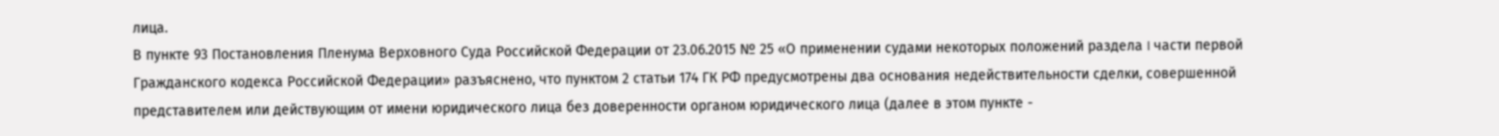лица.
В пункте 93 Постановления Пленума Верховного Суда Российской Федерации от 23.06.2015 № 25 «О применении судами некоторых положений раздела I части первой Гражданского кодекса Российской Федерации» разъяснено, что пунктом 2 статьи 174 ГК РФ предусмотрены два основания недействительности сделки, совершенной представителем или действующим от имени юридического лица без доверенности органом юридического лица (далее в этом пункте -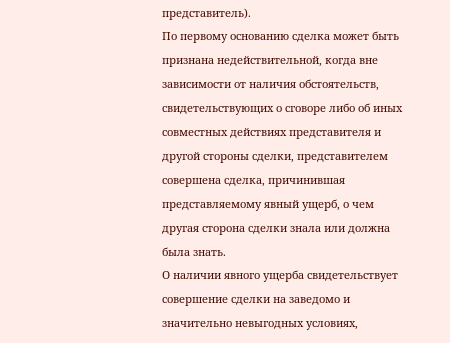представитель).
По первому основанию сделка может быть признана недействительной, когда вне зависимости от наличия обстоятельств, свидетельствующих о сговоре либо об иных совместных действиях представителя и другой стороны сделки, представителем совершена сделка, причинившая представляемому явный ущерб, о чем другая сторона сделки знала или должна была знать.
О наличии явного ущерба свидетельствует совершение сделки на заведомо и значительно невыгодных условиях,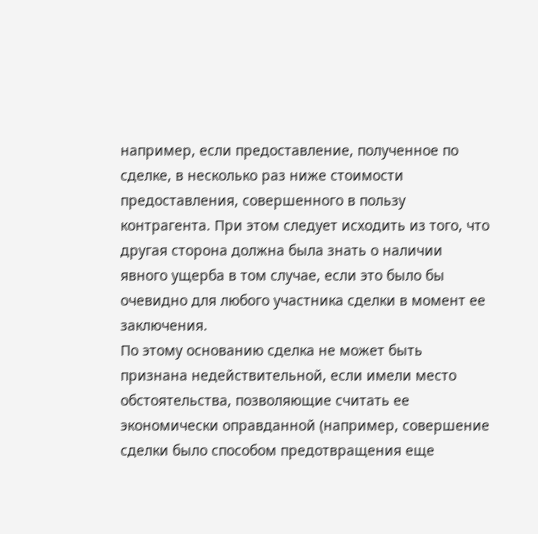например, если предоставление, полученное по сделке, в несколько раз ниже стоимости предоставления, совершенного в пользу контрагента. При этом следует исходить из того, что другая сторона должна была знать о наличии явного ущерба в том случае, если это было бы очевидно для любого участника сделки в момент ее заключения.
По этому основанию сделка не может быть признана недействительной, если имели место обстоятельства, позволяющие считать ее экономически оправданной (например, совершение сделки было способом предотвращения еще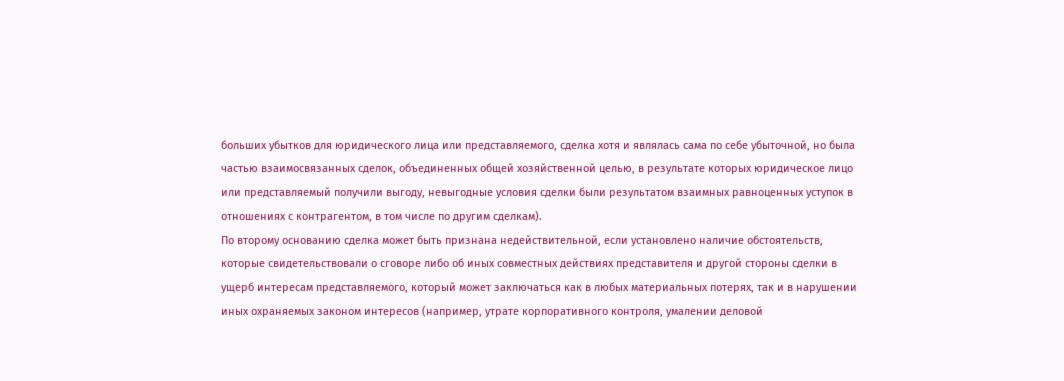больших убытков для юридического лица или представляемого, сделка хотя и являлась сама по себе убыточной, но была частью взаимосвязанных сделок, объединенных общей хозяйственной целью, в результате которых юридическое лицо или представляемый получили выгоду, невыгодные условия сделки были результатом взаимных равноценных уступок в отношениях с контрагентом, в том числе по другим сделкам).
По второму основанию сделка может быть признана недействительной, если установлено наличие обстоятельств, которые свидетельствовали о сговоре либо об иных совместных действиях представителя и другой стороны сделки в ущерб интересам представляемого, который может заключаться как в любых материальных потерях, так и в нарушении иных охраняемых законом интересов (например, утрате корпоративного контроля, умалении деловой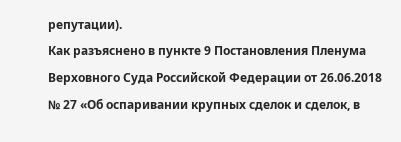репутации).
Как разъяснено в пункте 9 Постановления Пленума Верховного Суда Российской Федерации от 26.06.2018 № 27 «Об оспаривании крупных сделок и сделок, в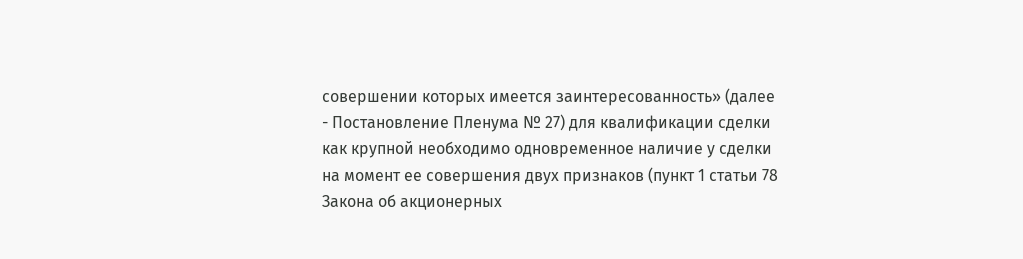совершении которых имеется заинтересованность» (далее - Постановление Пленума № 27) для квалификации сделки как крупной необходимо одновременное наличие у сделки на момент ее совершения двух признаков (пункт 1 статьи 78 Закона об акционерных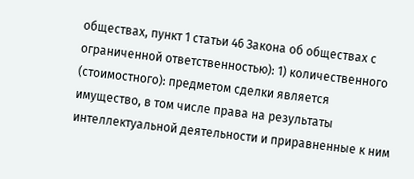обществах, пункт 1 статьи 46 Закона об обществах с ограниченной ответственностью): 1) количественного (стоимостного): предметом сделки является имущество, в том числе права на результаты интеллектуальной деятельности и приравненные к ним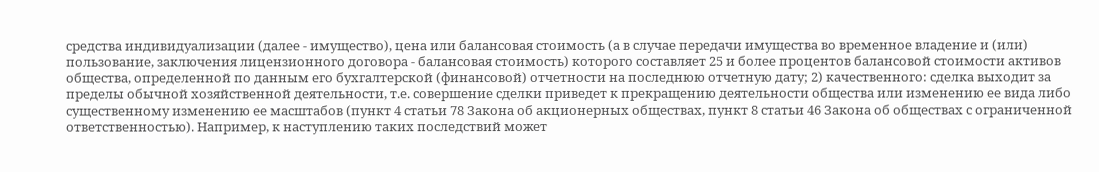средства индивидуализации (далее - имущество), цена или балансовая стоимость (а в случае передачи имущества во временное владение и (или) пользование, заключения лицензионного договора - балансовая стоимость) которого составляет 25 и более процентов балансовой стоимости активов общества, определенной по данным его бухгалтерской (финансовой) отчетности на последнюю отчетную дату; 2) качественного: сделка выходит за пределы обычной хозяйственной деятельности, т.е. совершение сделки приведет к прекращению деятельности общества или изменению ее вида либо существенному изменению ее масштабов (пункт 4 статьи 78 Закона об акционерных обществах, пункт 8 статьи 46 Закона об обществах с ограниченной ответственностью). Например, к наступлению таких последствий может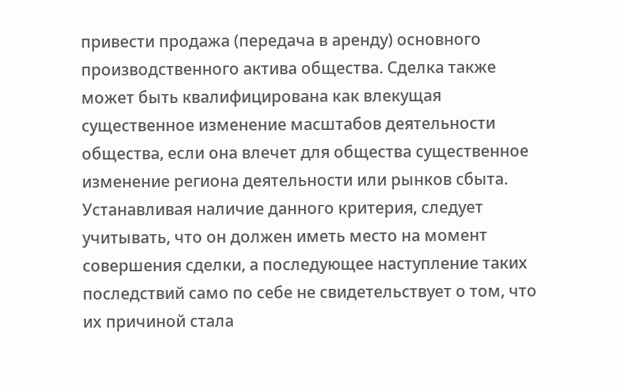привести продажа (передача в аренду) основного производственного актива общества. Сделка также может быть квалифицирована как влекущая существенное изменение масштабов деятельности общества, если она влечет для общества существенное изменение региона деятельности или рынков сбыта.
Устанавливая наличие данного критерия, следует учитывать, что он должен иметь место на момент совершения сделки, а последующее наступление таких последствий само по себе не свидетельствует о том, что их причиной стала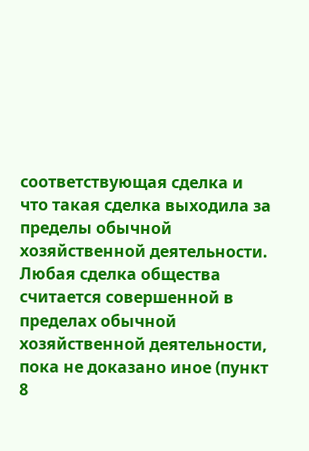соответствующая сделка и что такая сделка выходила за пределы обычной хозяйственной деятельности.
Любая сделка общества считается совершенной в пределах обычной хозяйственной деятельности, пока не доказано иное (пункт 8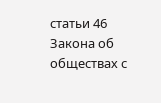статьи 46 Закона об обществах с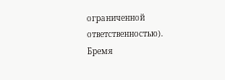ограниченной ответственностью). Бремя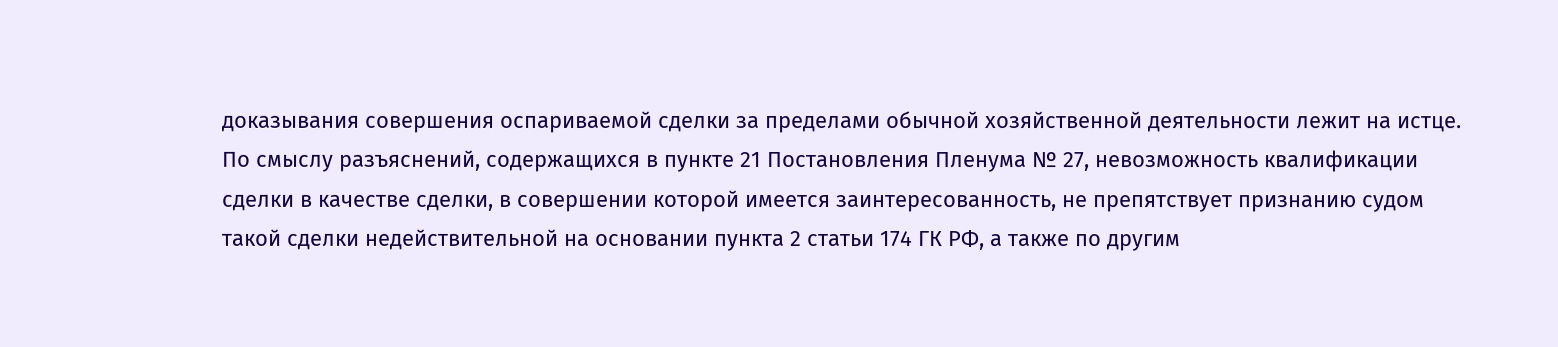доказывания совершения оспариваемой сделки за пределами обычной хозяйственной деятельности лежит на истце.
По смыслу разъяснений, содержащихся в пункте 21 Постановления Пленума № 27, невозможность квалификации сделки в качестве сделки, в совершении которой имеется заинтересованность, не препятствует признанию судом такой сделки недействительной на основании пункта 2 статьи 174 ГК РФ, а также по другим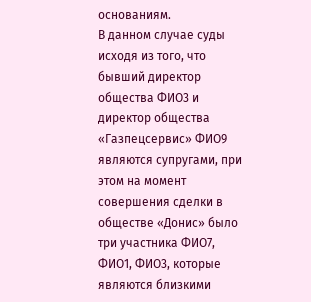основаниям.
В данном случае суды исходя из того, что бывший директор общества ФИО3 и директор общества «Газпецсервис» ФИО9 являются супругами, при этом на момент совершения сделки в обществе «Донис» было три участника ФИО7, ФИО1, ФИО3, которые являются близкими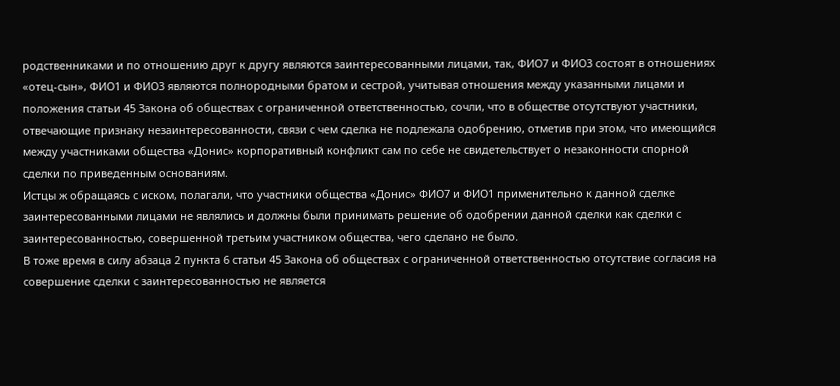родственниками и по отношению друг к другу являются заинтересованными лицами, так, ФИО7 и ФИО3 состоят в отношениях «отец-сын», ФИО1 и ФИО3 являются полнородными братом и сестрой, учитывая отношения между указанными лицами и положения статьи 45 Закона об обществах с ограниченной ответственностью, сочли, что в обществе отсутствуют участники, отвечающие признаку незаинтересованности, связи с чем сделка не подлежала одобрению, отметив при этом, что имеющийся между участниками общества «Донис» корпоративный конфликт сам по себе не свидетельствует о незаконности спорной сделки по приведенным основаниям.
Истцы ж обращаясь с иском, полагали, что участники общества «Донис» ФИО7 и ФИО1 применительно к данной сделке заинтересованными лицами не являлись и должны были принимать решение об одобрении данной сделки как сделки с заинтересованностью, совершенной третьим участником общества, чего сделано не было.
В тоже время в силу абзаца 2 пункта 6 статьи 45 Закона об обществах с ограниченной ответственностью отсутствие согласия на совершение сделки с заинтересованностью не является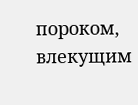пороком, влекущим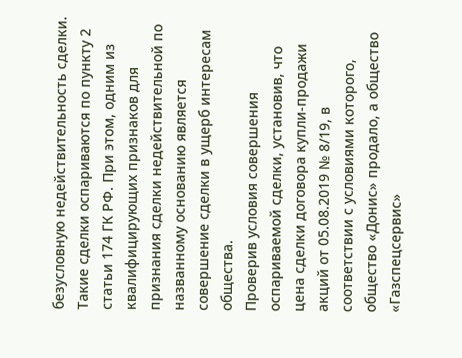безусловную недействительность сделки. Такие сделки оспариваются по пункту 2 статьи 174 ГК РФ. При этом, одним из квалифицирующих признаков для признания сделки недействительной по названному основанию является совершение сделки в ущерб интересам общества.
Проверив условия совершения оспариваемой сделки, установив, что цена сделки договора купли-продажи акций от 05.08.2019 № 8/19, в соответствии с условиями которого, общество «Донис» продало, а общество «Газспецсервис»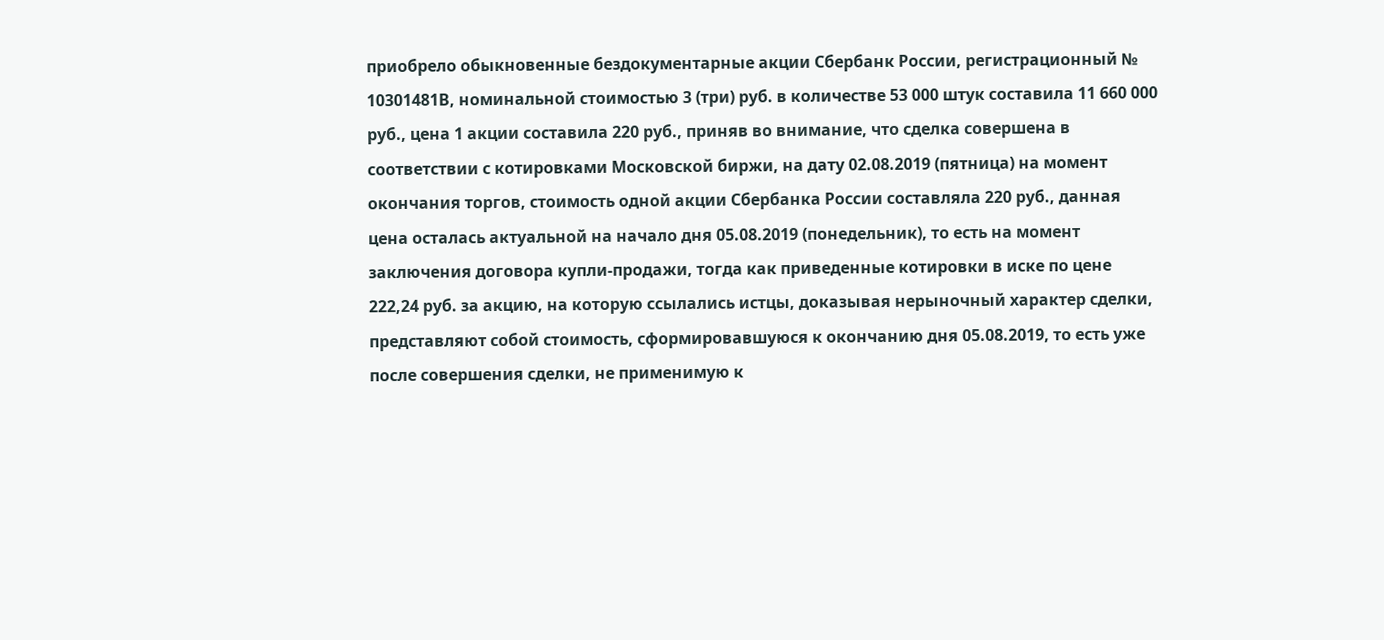приобрело обыкновенные бездокументарные акции Сбербанк России, регистрационный № 10301481В, номинальной стоимостью 3 (три) руб. в количестве 53 000 штук составила 11 660 000 руб., цена 1 акции составила 220 руб., приняв во внимание, что сделка совершена в соответствии с котировками Московской биржи, на дату 02.08.2019 (пятница) на момент окончания торгов, стоимость одной акции Сбербанка России составляла 220 руб., данная цена осталась актуальной на начало дня 05.08.2019 (понедельник), то есть на момент заключения договора купли-продажи, тогда как приведенные котировки в иске по цене 222,24 руб. за акцию, на которую ссылались истцы, доказывая нерыночный характер сделки, представляют собой стоимость, сформировавшуюся к окончанию дня 05.08.2019, то есть уже после совершения сделки, не применимую к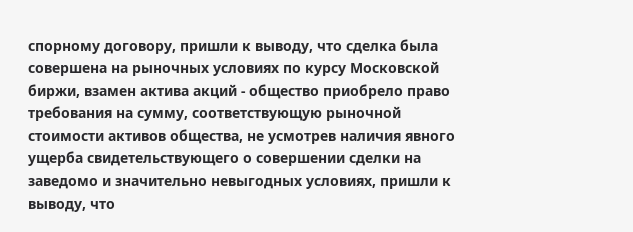спорному договору, пришли к выводу, что сделка была совершена на рыночных условиях по курсу Московской биржи, взамен актива акций - общество приобрело право требования на сумму, соответствующую рыночной стоимости активов общества, не усмотрев наличия явного ущерба свидетельствующего о совершении сделки на заведомо и значительно невыгодных условиях, пришли к выводу, что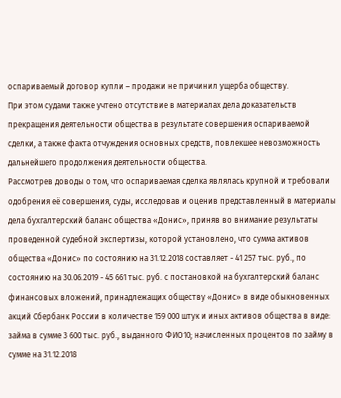оспариваемый договор купли – продажи не причинил ущерба обществу.
При этом судами также учтено отсутствие в материалах дела доказательств прекращения деятельности общества в результате совершения оспариваемой сделки, а также факта отчуждения основных средств, повлекшее невозможность дальнейшего продолжения деятельности общества.
Рассмотрев доводы о том, что оспариваемая сделка являлась крупной и требовали одобрения её совершения, суды, исследовав и оценив представленный в материалы дела бухгалтерский баланс общества «Донис», приняв во внимание результаты проведенной судебной экспертизы, которой установлено, что сумма активов общества «Донис» по состоянию на 31.12.2018 составляет - 41 257 тыс. руб., по состоянию на 30.06.2019 - 45 661 тыс. руб. с постановкой на бухгалтерский баланс финансовых вложений, принадлежащих обществу «Донис» в виде обыкновенных акций Сбербанк России в количестве 159 000 штук и иных активов общества в виде: займа в сумме 3 600 тыс. руб., выданного ФИО10; начисленных процентов по займу в сумме на 31.12.2018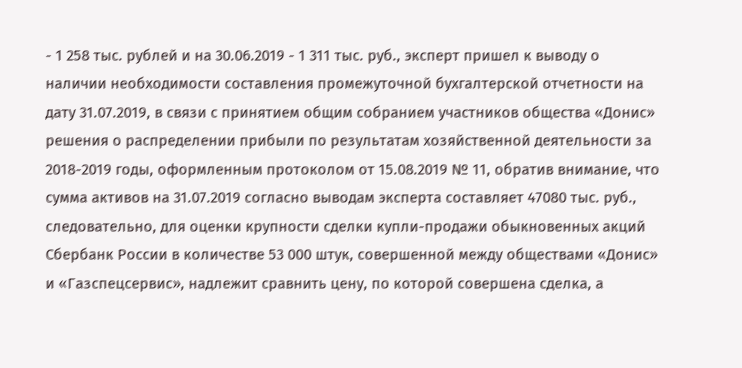- 1 258 тыс. рублей и на 30.06.2019 - 1 311 тыс. руб., эксперт пришел к выводу о наличии необходимости составления промежуточной бухгалтерской отчетности на дату 31.07.2019, в связи с принятием общим собранием участников общества «Донис» решения о распределении прибыли по результатам хозяйственной деятельности за 2018-2019 годы, оформленным протоколом от 15.08.2019 № 11, обратив внимание, что сумма активов на 31.07.2019 согласно выводам эксперта составляет 47080 тыс. руб., следовательно, для оценки крупности сделки купли-продажи обыкновенных акций Сбербанк России в количестве 53 000 штук, совершенной между обществами «Донис» и «Газспецсервис», надлежит сравнить цену, по которой совершена сделка, а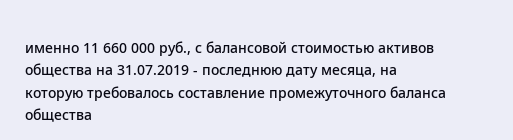именно 11 660 000 руб., с балансовой стоимостью активов общества на 31.07.2019 - последнюю дату месяца, на которую требовалось составление промежуточного баланса общества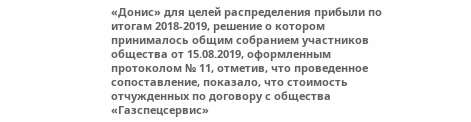«Донис» для целей распределения прибыли по итогам 2018-2019, решение о котором принималось общим собранием участников общества от 15.08.2019, оформленным протоколом № 11, отметив, что проведенное сопоставление, показало, что стоимость отчужденных по договору с общества «Газспецсервис»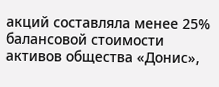акций составляла менее 25% балансовой стоимости активов общества «Донис»,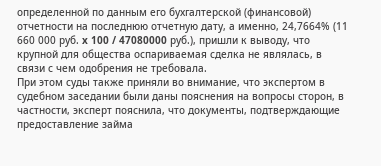определенной по данным его бухгалтерской (финансовой) отчетности на последнюю отчетную дату, а именно, 24,7664% (11 660 000 руб. x 100 / 47080000 руб.), пришли к выводу, что крупной для общества оспариваемая сделка не являлась, в связи с чем одобрения не требовала.
При этом суды также приняли во внимание, что экспертом в судебном заседании были даны пояснения на вопросы сторон, в частности, эксперт пояснила, что документы, подтверждающие предоставление займа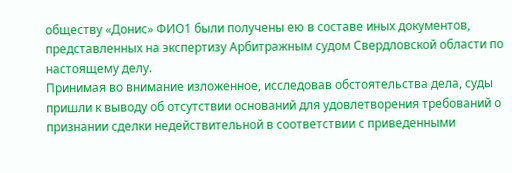обществу «Донис» ФИО1 были получены ею в составе иных документов, представленных на экспертизу Арбитражным судом Свердловской области по настоящему делу.
Принимая во внимание изложенное, исследовав обстоятельства дела, суды пришли к выводу об отсутствии оснований для удовлетворения требований о признании сделки недействительной в соответствии с приведенными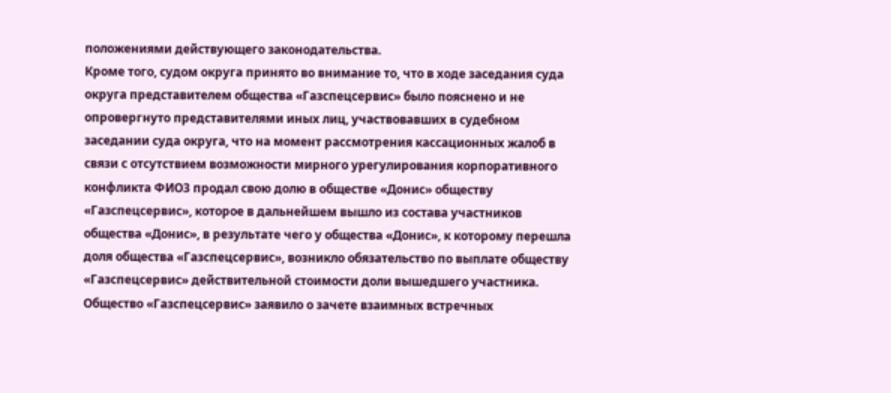положениями действующего законодательства.
Кроме того, судом округа принято во внимание то, что в ходе заседания суда округа представителем общества «Газспецсервис» было пояснено и не опровергнуто представителями иных лиц, участвовавших в судебном заседании суда округа, что на момент рассмотрения кассационных жалоб в связи с отсутствием возможности мирного урегулирования корпоративного конфликта ФИО3 продал свою долю в обществе «Донис» обществу «Газспецсервис», которое в дальнейшем вышло из состава участников общества «Донис», в результате чего у общества «Донис», к которому перешла доля общества «Газспецсервис», возникло обязательство по выплате обществу «Газспецсервис» действительной стоимости доли вышедшего участника. Общество «Газспецсервис» заявило о зачете взаимных встречных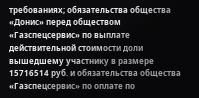требованиях; обязательства общества «Донис» перед обществом «Газспецсервис» по выплате действительной стоимости доли вышедшему участнику в размере 15716514 руб. и обязательства общества «Газспецсервис» по оплате по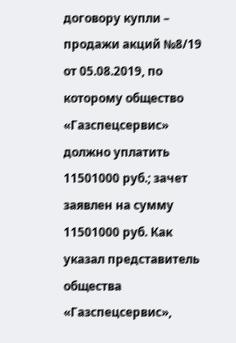договору купли – продажи акций №8/19 от 05.08.2019, по которому общество «Газспецсервис» должно уплатить 11501000 руб.; зачет заявлен на сумму 11501000 руб. Как указал представитель общества «Газспецсервис»,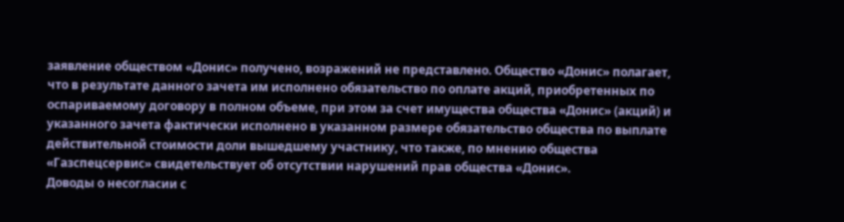заявление обществом «Донис» получено, возражений не представлено. Общество «Донис» полагает, что в результате данного зачета им исполнено обязательство по оплате акций, приобретенных по оспариваемому договору в полном объеме, при этом за счет имущества общества «Донис» (акций) и указанного зачета фактически исполнено в указанном размере обязательство общества по выплате действительной стоимости доли вышедшему участнику, что также, по мнению общества «Газспецсервис» свидетельствует об отсутствии нарушений прав общества «Донис».
Доводы о несогласии с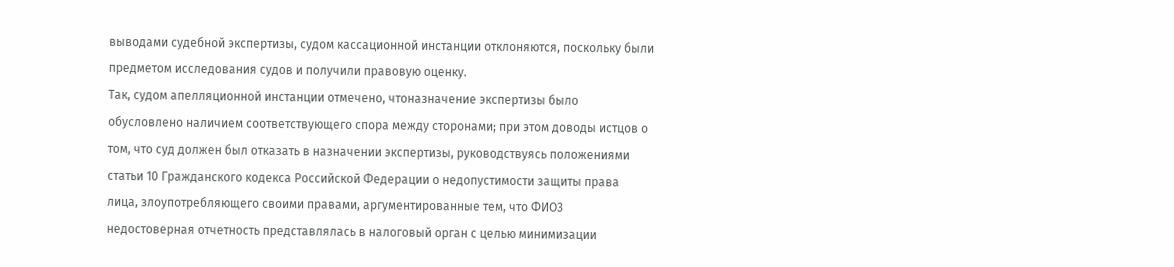выводами судебной экспертизы, судом кассационной инстанции отклоняются, поскольку были предметом исследования судов и получили правовую оценку.
Так, судом апелляционной инстанции отмечено, чтоназначение экспертизы было обусловлено наличием соответствующего спора между сторонами; при этом доводы истцов о том, что суд должен был отказать в назначении экспертизы, руководствуясь положениями статьи 10 Гражданского кодекса Российской Федерации о недопустимости защиты права лица, злоупотребляющего своими правами, аргументированные тем, что ФИО3 недостоверная отчетность представлялась в налоговый орган с целью минимизации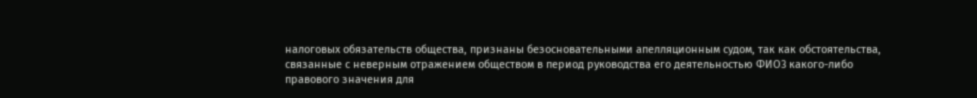налоговых обязательств общества, признаны безосновательными апелляционным судом, так как обстоятельства, связанные с неверным отражением обществом в период руководства его деятельностью ФИО3 какого-либо правового значения для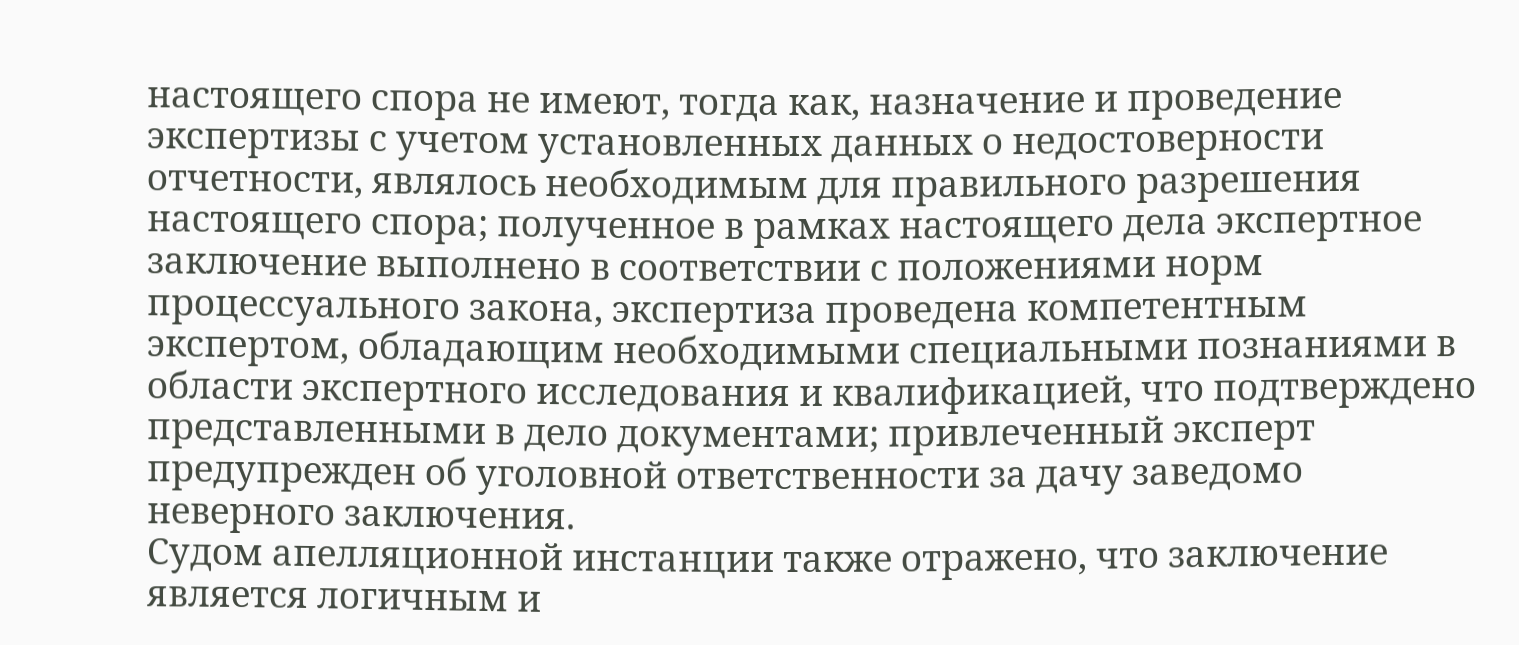настоящего спора не имеют, тогда как, назначение и проведение экспертизы с учетом установленных данных о недостоверности отчетности, являлось необходимым для правильного разрешения настоящего спора; полученное в рамках настоящего дела экспертное заключение выполнено в соответствии с положениями норм процессуального закона, экспертиза проведена компетентным экспертом, обладающим необходимыми специальными познаниями в области экспертного исследования и квалификацией, что подтверждено представленными в дело документами; привлеченный эксперт предупрежден об уголовной ответственности за дачу заведомо неверного заключения.
Судом апелляционной инстанции также отражено, что заключение является логичным и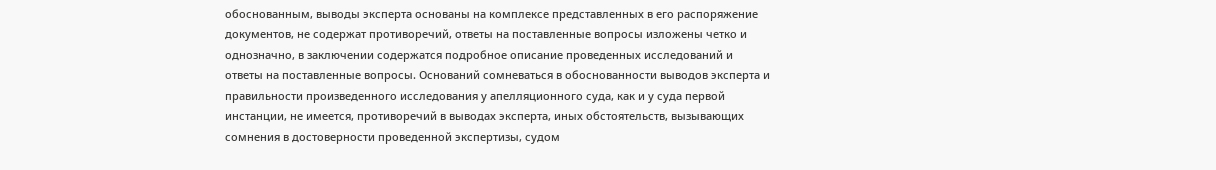обоснованным, выводы эксперта основаны на комплексе представленных в его распоряжение документов, не содержат противоречий, ответы на поставленные вопросы изложены четко и однозначно, в заключении содержатся подробное описание проведенных исследований и ответы на поставленные вопросы. Оснований сомневаться в обоснованности выводов эксперта и правильности произведенного исследования у апелляционного суда, как и у суда первой инстанции, не имеется, противоречий в выводах эксперта, иных обстоятельств, вызывающих сомнения в достоверности проведенной экспертизы, судом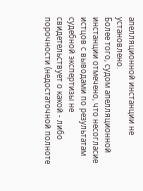апелляционной инстанции не установлено.
Более того, судом апелляционной инстанции отмечено, что несогласие истцов с выводами по результатам судебной экспертизы не свидетельствует о какой - либо порочности (недостаточной полноте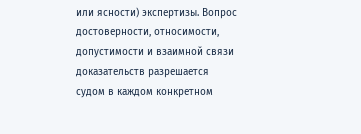или ясности) экспертизы. Вопрос достоверности, относимости, допустимости и взаимной связи доказательств разрешается судом в каждом конкретном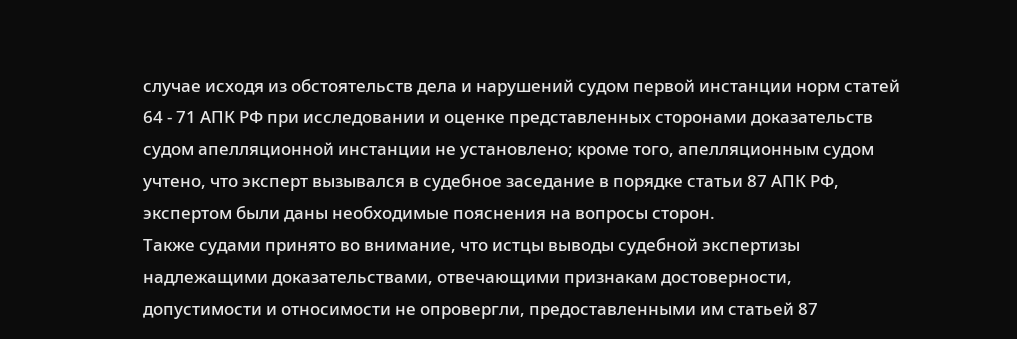случае исходя из обстоятельств дела и нарушений судом первой инстанции норм статей 64 - 71 АПК РФ при исследовании и оценке представленных сторонами доказательств судом апелляционной инстанции не установлено; кроме того, апелляционным судом учтено, что эксперт вызывался в судебное заседание в порядке статьи 87 АПК РФ, экспертом были даны необходимые пояснения на вопросы сторон.
Также судами принято во внимание, что истцы выводы судебной экспертизы надлежащими доказательствами, отвечающими признакам достоверности, допустимости и относимости не опровергли, предоставленными им статьей 87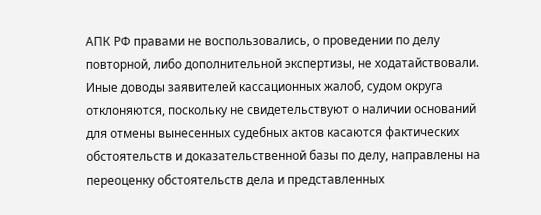АПК РФ правами не воспользовались, о проведении по делу повторной, либо дополнительной экспертизы, не ходатайствовали.
Иные доводы заявителей кассационных жалоб, судом округа отклоняются, поскольку не свидетельствуют о наличии оснований для отмены вынесенных судебных актов касаются фактических обстоятельств и доказательственной базы по делу, направлены на переоценку обстоятельств дела и представленных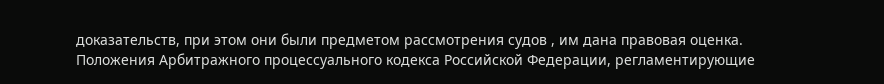доказательств, при этом они были предметом рассмотрения судов , им дана правовая оценка. Положения Арбитражного процессуального кодекса Российской Федерации, регламентирующие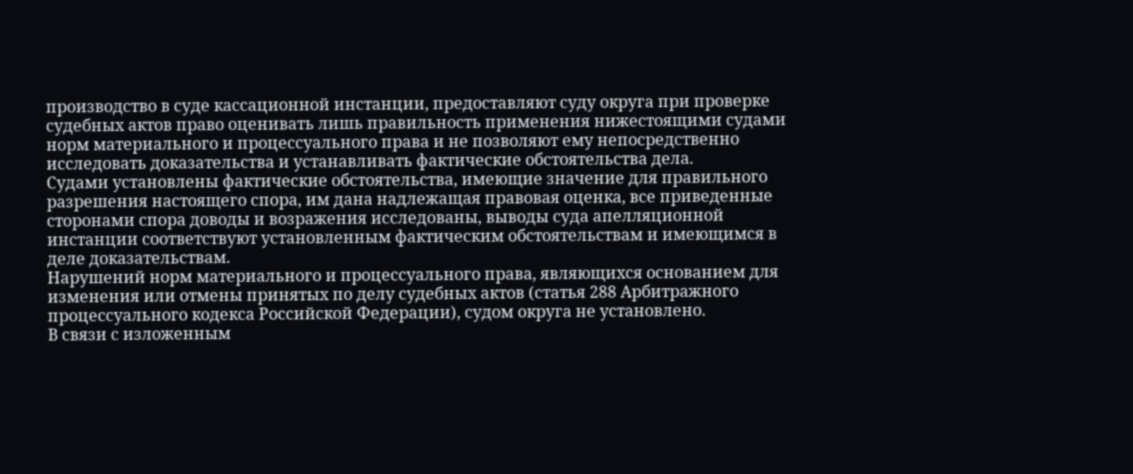производство в суде кассационной инстанции, предоставляют суду округа при проверке судебных актов право оценивать лишь правильность применения нижестоящими судами норм материального и процессуального права и не позволяют ему непосредственно исследовать доказательства и устанавливать фактические обстоятельства дела.
Судами установлены фактические обстоятельства, имеющие значение для правильного разрешения настоящего спора, им дана надлежащая правовая оценка, все приведенные сторонами спора доводы и возражения исследованы, выводы суда апелляционной инстанции соответствуют установленным фактическим обстоятельствам и имеющимся в деле доказательствам.
Нарушений норм материального и процессуального права, являющихся основанием для изменения или отмены принятых по делу судебных актов (статья 288 Арбитражного процессуального кодекса Российской Федерации), судом округа не установлено.
В связи с изложенным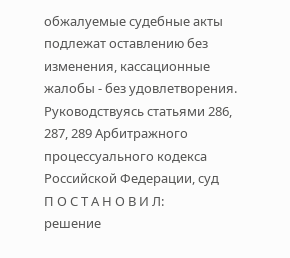обжалуемые судебные акты подлежат оставлению без изменения, кассационные жалобы - без удовлетворения.
Руководствуясь статьями 286, 287, 289 Арбитражного процессуального кодекса Российской Федерации, суд
П О С Т А Н О В И Л:
решение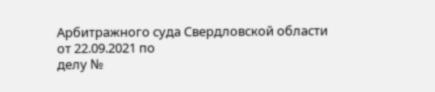Арбитражного суда Свердловской области от 22.09.2021 по
делу №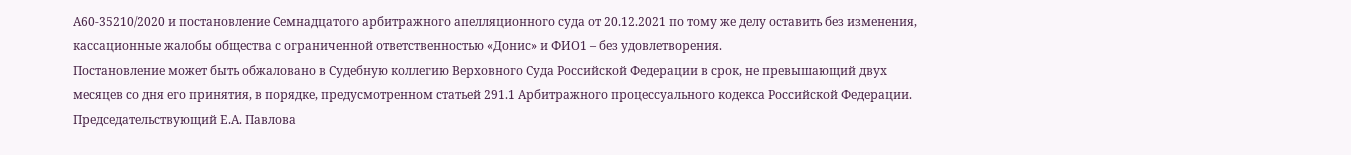А60-35210/2020 и постановление Семнадцатого арбитражного апелляционного суда от 20.12.2021 по тому же делу оставить без изменения, кассационные жалобы общества с ограниченной ответственностью «Донис» и ФИО1 – без удовлетворения.
Постановление может быть обжаловано в Судебную коллегию Верховного Суда Российской Федерации в срок, не превышающий двух месяцев со дня его принятия, в порядке, предусмотренном статьей 291.1 Арбитражного процессуального кодекса Российской Федерации.
Председательствующий Е.А. Павлова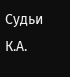Судьи К.А.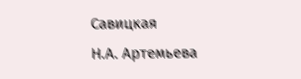Савицкая
Н.А. Артемьева